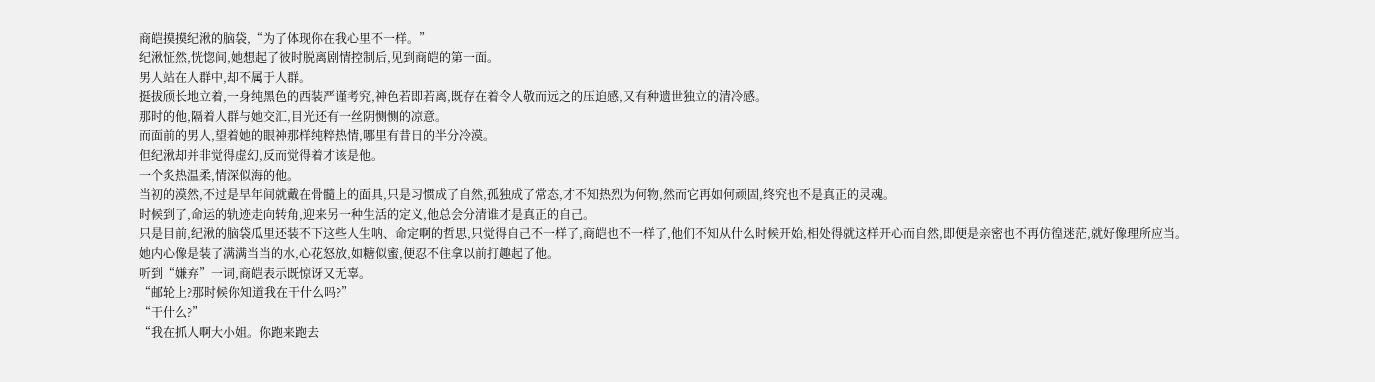商皑摸摸纪湫的脑袋,“为了体现你在我心里不一样。”
纪湫怔然,恍惚间,她想起了彼时脱离剧情控制后,见到商皑的第一面。
男人站在人群中,却不属于人群。
挺拔颀长地立着,一身纯黑色的西装严谨考究,神色若即若离,既存在着令人敬而远之的压迫感,又有种遗世独立的清冷感。
那时的他,隔着人群与她交汇,目光还有一丝阴恻恻的凉意。
而面前的男人,望着她的眼神那样纯粹热情,哪里有昔日的半分冷漠。
但纪湫却并非觉得虚幻,反而觉得着才该是他。
一个炙热温柔,情深似海的他。
当初的漠然,不过是早年间就戴在骨髓上的面具,只是习惯成了自然,孤独成了常态,才不知热烈为何物,然而它再如何顽固,终究也不是真正的灵魂。
时候到了,命运的轨迹走向转角,迎来另一种生活的定义,他总会分清谁才是真正的自己。
只是目前,纪湫的脑袋瓜里还装不下这些人生呐、命定啊的哲思,只觉得自己不一样了,商皑也不一样了,他们不知从什么时候开始,相处得就这样开心而自然,即便是亲密也不再仿徨迷茫,就好像理所应当。
她内心像是装了满满当当的水,心花怒放,如糖似蜜,便忍不住拿以前打趣起了他。
听到“嫌弃”一词,商皑表示既惊讶又无辜。
“邮轮上?那时候你知道我在干什么吗?”
“干什么?”
“我在抓人啊大小姐。你跑来跑去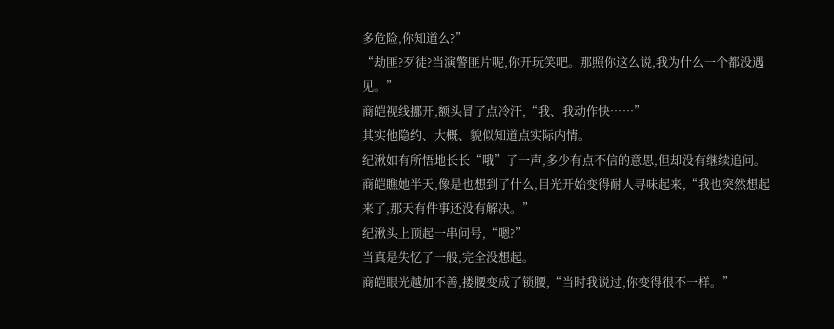多危险,你知道么?”
“劫匪?歹徒?当演警匪片呢,你开玩笑吧。那照你这么说,我为什么一个都没遇见。”
商皑视线挪开,额头冒了点冷汗,“我、我动作快……”
其实他隐约、大概、貌似知道点实际内情。
纪湫如有所悟地长长“哦”了一声,多少有点不信的意思,但却没有继续追问。
商皑瞧她半天,像是也想到了什么,目光开始变得耐人寻味起来,“我也突然想起来了,那天有件事还没有解决。”
纪湫头上顶起一串问号,“嗯?”
当真是失忆了一般,完全没想起。
商皑眼光越加不善,搂腰变成了锁腰,“当时我说过,你变得很不一样。”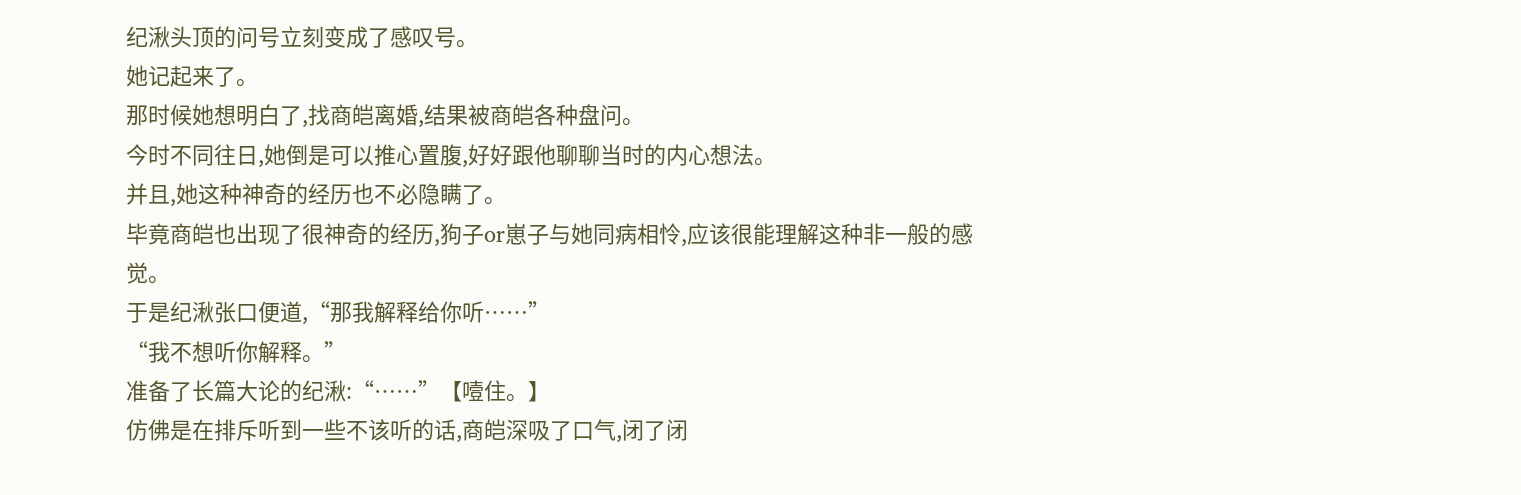纪湫头顶的问号立刻变成了感叹号。
她记起来了。
那时候她想明白了,找商皑离婚,结果被商皑各种盘问。
今时不同往日,她倒是可以推心置腹,好好跟他聊聊当时的内心想法。
并且,她这种神奇的经历也不必隐瞒了。
毕竟商皑也出现了很神奇的经历,狗子or崽子与她同病相怜,应该很能理解这种非一般的感觉。
于是纪湫张口便道,“那我解释给你听……”
“我不想听你解释。”
准备了长篇大论的纪湫:“……”【噎住。】
仿佛是在排斥听到一些不该听的话,商皑深吸了口气,闭了闭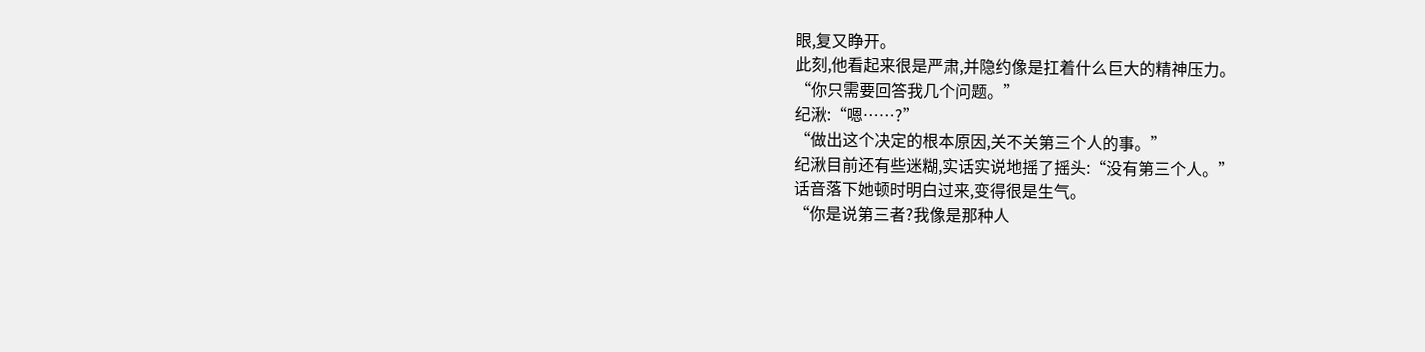眼,复又睁开。
此刻,他看起来很是严肃,并隐约像是扛着什么巨大的精神压力。
“你只需要回答我几个问题。”
纪湫:“嗯……?”
“做出这个决定的根本原因,关不关第三个人的事。”
纪湫目前还有些迷糊,实话实说地摇了摇头:“没有第三个人。”
话音落下她顿时明白过来,变得很是生气。
“你是说第三者?我像是那种人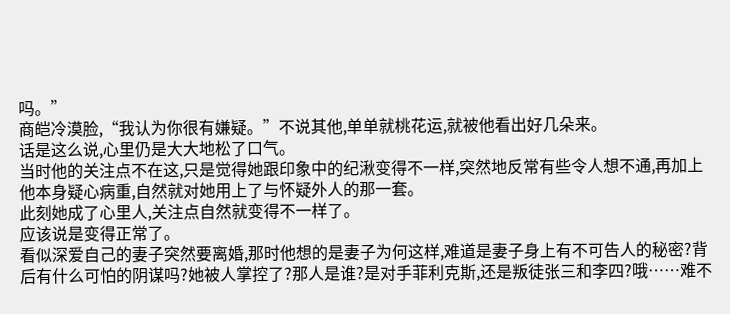吗。”
商皑冷漠脸,“我认为你很有嫌疑。”不说其他,单单就桃花运,就被他看出好几朵来。
话是这么说,心里仍是大大地松了口气。
当时他的关注点不在这,只是觉得她跟印象中的纪湫变得不一样,突然地反常有些令人想不通,再加上他本身疑心病重,自然就对她用上了与怀疑外人的那一套。
此刻她成了心里人,关注点自然就变得不一样了。
应该说是变得正常了。
看似深爱自己的妻子突然要离婚,那时他想的是妻子为何这样,难道是妻子身上有不可告人的秘密?背后有什么可怕的阴谋吗?她被人掌控了?那人是谁?是对手菲利克斯,还是叛徒张三和李四?哦……难不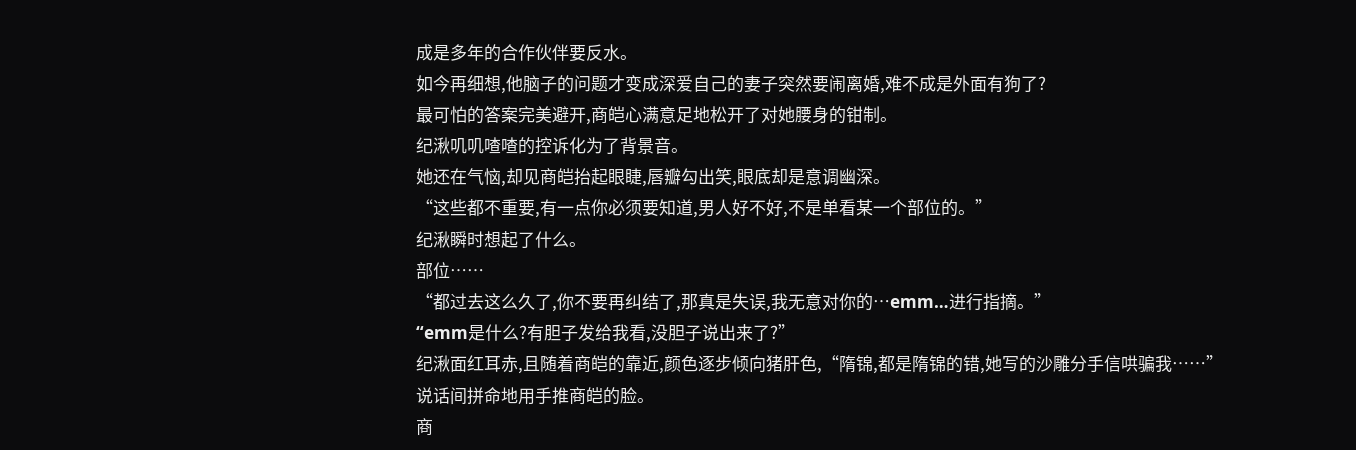成是多年的合作伙伴要反水。
如今再细想,他脑子的问题才变成深爱自己的妻子突然要闹离婚,难不成是外面有狗了?
最可怕的答案完美避开,商皑心满意足地松开了对她腰身的钳制。
纪湫叽叽喳喳的控诉化为了背景音。
她还在气恼,却见商皑抬起眼睫,唇瓣勾出笑,眼底却是意调幽深。
“这些都不重要,有一点你必须要知道,男人好不好,不是单看某一个部位的。”
纪湫瞬时想起了什么。
部位……
“都过去这么久了,你不要再纠结了,那真是失误,我无意对你的…emm…进行指摘。”
“emm是什么?有胆子发给我看,没胆子说出来了?”
纪湫面红耳赤,且随着商皑的靠近,颜色逐步倾向猪肝色,“隋锦,都是隋锦的错,她写的沙雕分手信哄骗我……”
说话间拼命地用手推商皑的脸。
商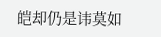皑却仍是讳莫如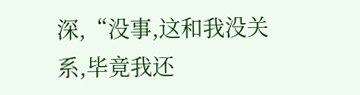深,“没事,这和我没关系,毕竟我还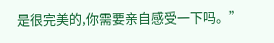是很完美的,你需要亲自感受一下吗。”